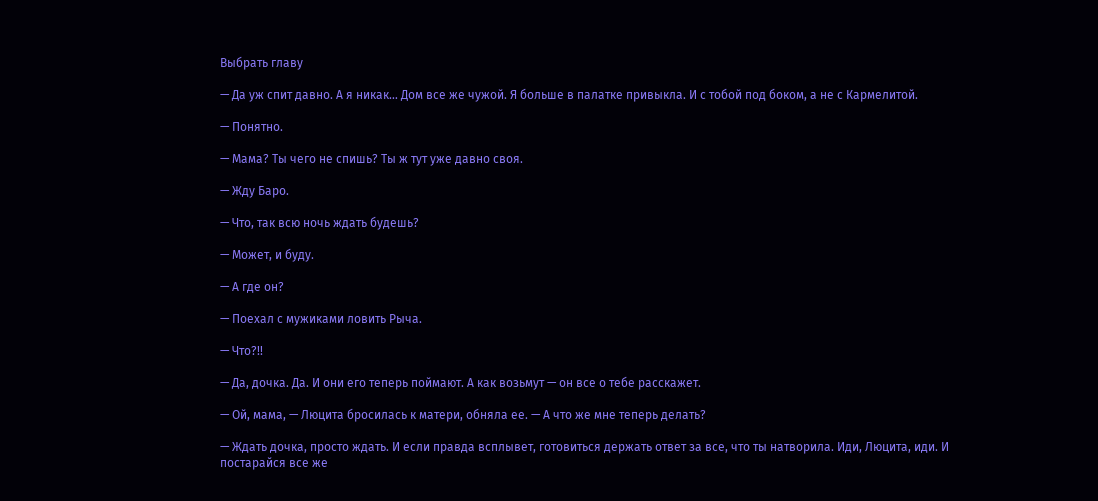Выбрать главу

— Да уж спит давно. А я никак… Дом все же чужой. Я больше в палатке привыкла. И с тобой под боком, а не с Кармелитой.

— Понятно.

— Мама? Ты чего не спишь? Ты ж тут уже давно своя.

— Жду Баро.

— Что, так всю ночь ждать будешь?

— Может, и буду.

— А где он?

— Поехал с мужиками ловить Рыча.

— Что?!!

— Да, дочка. Да. И они его теперь поймают. А как возьмут — он все о тебе расскажет.

— Ой, мама, — Люцита бросилась к матери, обняла ее. — А что же мне теперь делать?

— Ждать дочка, просто ждать. И если правда всплывет, готовиться держать ответ за все, что ты натворила. Иди, Люцита, иди. И постарайся все же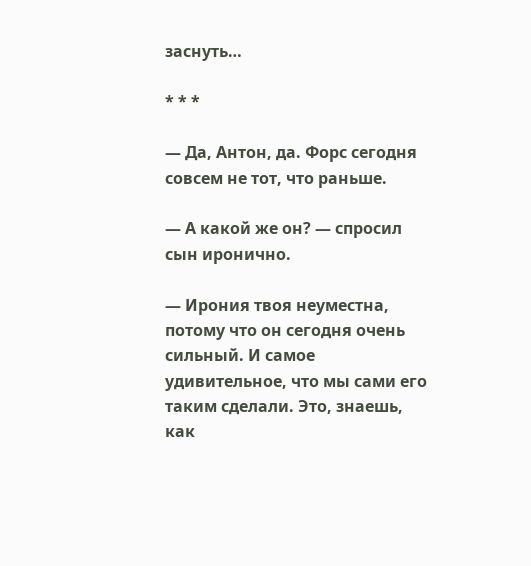заснуть…

* * *

— Да, Антон, да. Форс сегодня совсем не тот, что раньше.

— А какой же он? — спросил сын иронично.

— Ирония твоя неуместна, потому что он сегодня очень сильный. И самое удивительное, что мы сами его таким сделали. Это, знаешь, как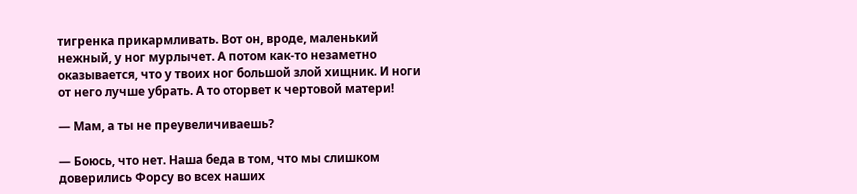тигренка прикармливать. Вот он, вроде, маленький нежный, у ног мурлычет. А потом как-то незаметно оказывается, что у твоих ног большой злой хищник. И ноги от него лучше убрать. А то оторвет к чертовой матери!

— Мам, а ты не преувеличиваешь?

— Боюсь, что нет. Наша беда в том, что мы слишком доверились Форсу во всех наших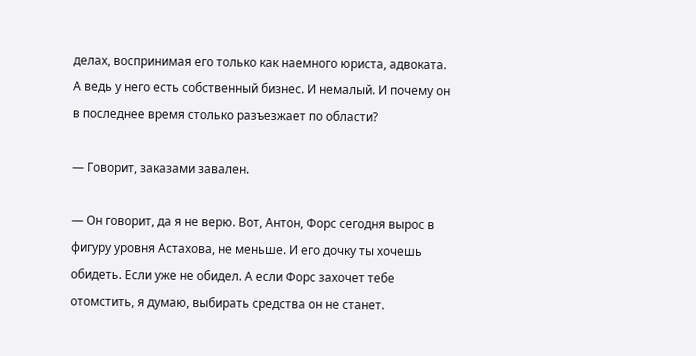делах, воспринимая его только как наемного юриста, адвоката. А ведь у него есть собственный бизнес. И немалый. И почему он в последнее время столько разъезжает по области?

— Говорит, заказами завален.

— Он говорит, да я не верю. Вот, Антон, Форс сегодня вырос в фигуру уровня Астахова, не меньше. И его дочку ты хочешь обидеть. Если уже не обидел. А если Форс захочет тебе отомстить, я думаю, выбирать средства он не станет.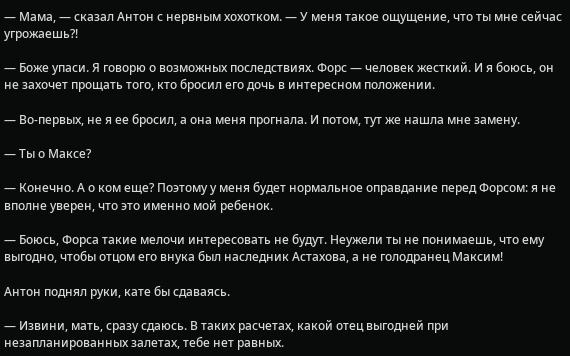— Мама, — сказал Антон с нервным хохотком. — У меня такое ощущение, что ты мне сейчас угрожаешь?!

— Боже упаси. Я говорю о возможных последствиях. Форс — человек жесткий. И я боюсь, он не захочет прощать того, кто бросил его дочь в интересном положении.

— Во-первых, не я ее бросил, а она меня прогнала. И потом, тут же нашла мне замену.

— Ты о Максе?

— Конечно. А о ком еще? Поэтому у меня будет нормальное оправдание перед Форсом: я не вполне уверен, что это именно мой ребенок.

— Боюсь, Форса такие мелочи интересовать не будут. Неужели ты не понимаешь, что ему выгодно, чтобы отцом его внука был наследник Астахова, а не голодранец Максим!

Антон поднял руки, кате бы сдаваясь.

— Извини, мать, сразу сдаюсь. В таких расчетах, какой отец выгодней при незапланированных залетах, тебе нет равных.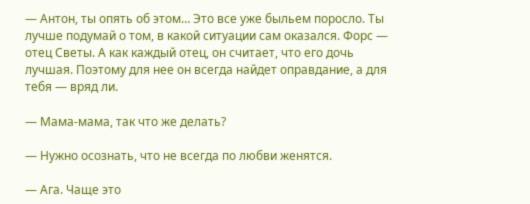— Антон, ты опять об этом… Это все уже быльем поросло. Ты лучше подумай о том, в какой ситуации сам оказался. Форс — отец Светы. А как каждый отец, он считает, что его дочь лучшая. Поэтому для нее он всегда найдет оправдание, а для тебя — вряд ли.

— Мама-мама, так что же делать?

— Нужно осознать, что не всегда по любви женятся.

— Ага. Чаще это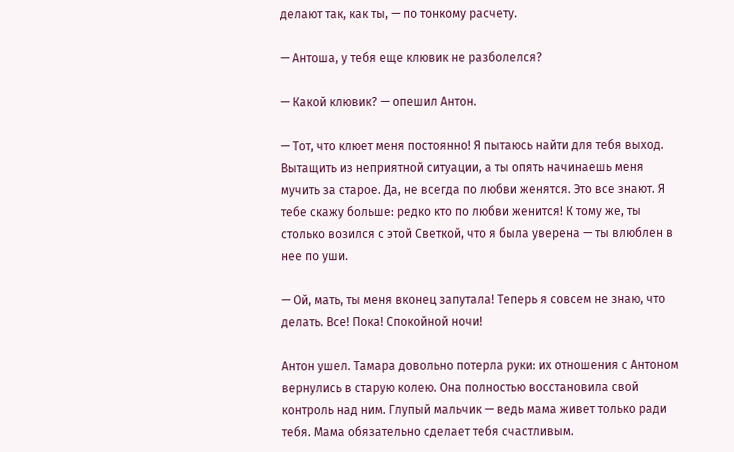делают так, как ты, — по тонкому расчету.

— Антоша, у тебя еще клювик не разболелся?

— Какой клювик? — опешил Антон.

— Тот, что клюет меня постоянно! Я пытаюсь найти для тебя выход. Вытащить из неприятной ситуации, а ты опять начинаешь меня мучить за старое. Да, не всегда по любви женятся. Это все знают. Я тебе скажу больше: редко кто по любви женится! К тому же, ты столько возился с этой Светкой, что я была уверена — ты влюблен в нее по уши.

— Ой, мать, ты меня вконец запутала! Теперь я совсем не знаю, что делать. Все! Пока! Спокойной ночи!

Антон ушел. Тамара довольно потерла руки: их отношения с Антоном вернулись в старую колею. Она полностью восстановила свой контроль над ним. Глупый мальчик — ведь мама живет только ради тебя. Мама обязательно сделает тебя счастливым.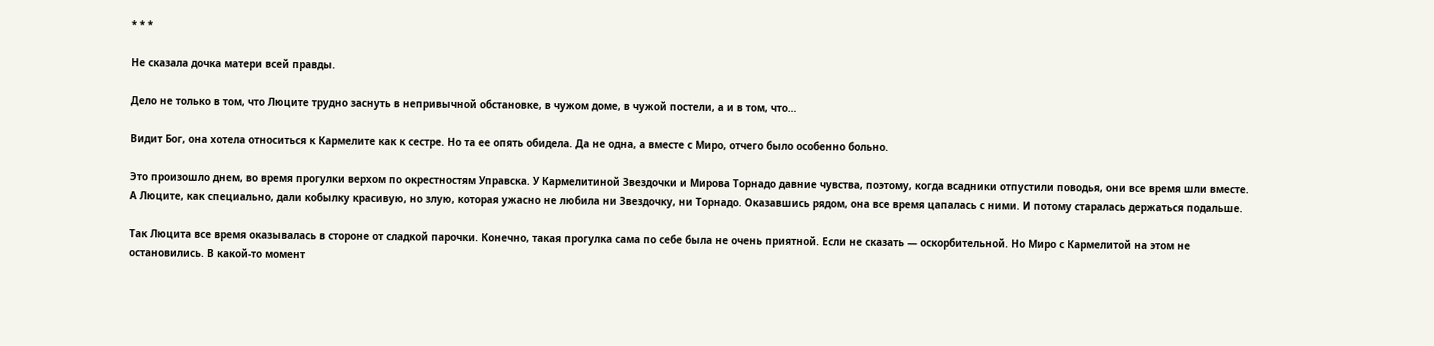* * *

Не сказала дочка матери всей правды.

Дело не только в том, что Люците трудно заснуть в непривычной обстановке, в чужом доме, в чужой постели, а и в том, что…

Видит Бог, она хотела относиться к Кармелите как к сестре. Но та ее опять обидела. Да не одна, а вместе с Миро, отчего было особенно больно.

Это произошло днем, во время прогулки верхом по окрестностям Управска. У Кармелитиной Звездочки и Мирова Торнадо давние чувства, поэтому, когда всадники отпустили поводья, они все время шли вместе. А Люците, как специально, дали кобылку красивую, но злую, которая ужасно не любила ни Звездочку, ни Торнадо. Оказавшись рядом, она все время цапалась с ними. И потому старалась держаться подальше.

Так Люцита все время оказывалась в стороне от сладкой парочки. Конечно, такая прогулка сама по себе была не очень приятной. Если не сказать — оскорбительной. Но Миро с Кармелитой на этом не остановились. В какой-то момент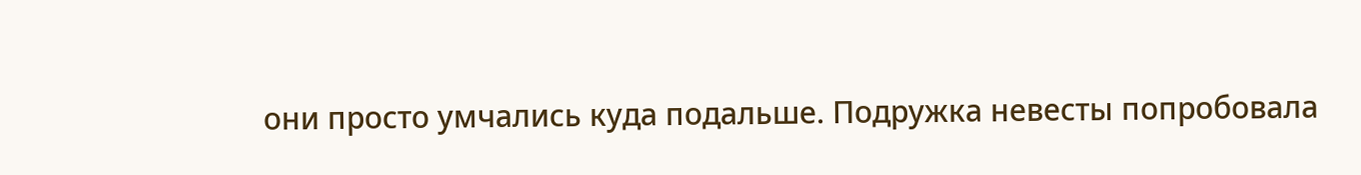они просто умчались куда подальше. Подружка невесты попробовала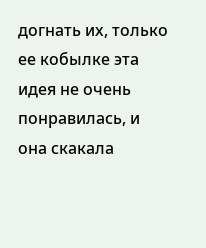догнать их, только ее кобылке эта идея не очень понравилась, и она скакала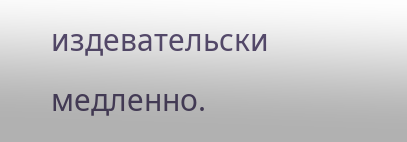издевательски медленно.